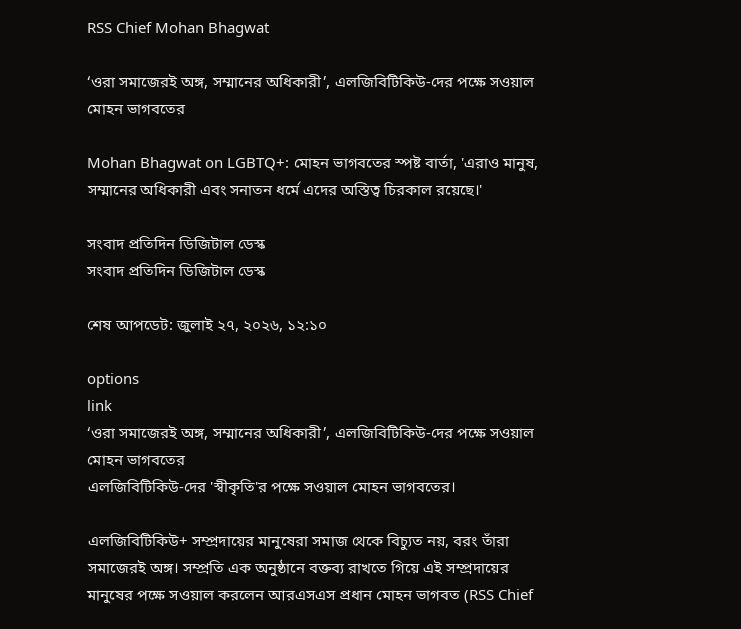RSS Chief Mohan Bhagwat

‘ওরা সমাজেরই অঙ্গ, সম্মানের অধিকারী’, এলজিবিটিকিউ-দের পক্ষে সওয়াল মোহন ভাগবতের

Mohan Bhagwat on LGBTQ+: মোহন ভাগবতের স্পষ্ট বার্তা, 'এরাও মানুষ, সম্মানের অধিকারী এবং সনাতন ধর্মে এদের অস্তিত্ব চিরকাল রয়েছে।'

সংবাদ প্রতিদিন ডিজিটাল ডেস্ক
সংবাদ প্রতিদিন ডিজিটাল ডেস্ক

শেষ আপডেট: জুলাই ২৭, ২০২৬, ১২:১০

options
link
‘ওরা সমাজেরই অঙ্গ, সম্মানের অধিকারী’, এলজিবিটিকিউ-দের পক্ষে সওয়াল মোহন ভাগবতের
এলজিবিটিকিউ-দের 'স্বীকৃতি'র পক্ষে সওয়াল মোহন ভাগবতের।

এলজিবিটিকিউ+ সম্প্রদায়ের মানুষেরা সমাজ থেকে বিচ্যুত নয়, বরং তাঁরা সমাজেরই অঙ্গ। সম্প্রতি এক অনুষ্ঠানে বক্তব্য রাখতে গিয়ে এই সম্প্রদায়ের মানুষের পক্ষে সওয়াল করলেন আরএসএস প্রধান মোহন ভাগবত (RSS Chief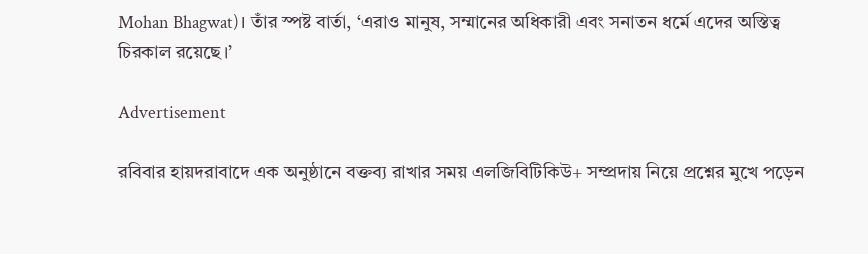Mohan Bhagwat)। তাঁর স্পষ্ট বার্তা, ‘এরাও মানুষ, সম্মানের অধিকারী এবং সনাতন ধর্মে এদের অস্তিত্ব চিরকাল রয়েছে।’

Advertisement

রবিবার হায়দরাবাদে এক অনুষ্ঠানে বক্তব্য রাখার সময় এলজিবিটিকিউ+ সম্প্রদায় নিয়ে প্রশ্নের মুখে পড়েন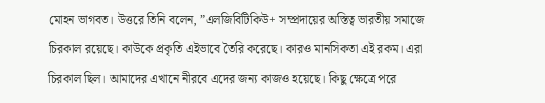মোহন ভাগবত। উত্তরে তিনি বলেন, ”এলজিবিটিকিউ+ সম্প্রদায়ের অস্তিত্ব ভারতীয় সমাজে চিরকাল রয়েছে। কাউকে প্রকৃতি এইভাবে তৈরি করেছে। কারও মানসিকতা এই রকম। এরা চিরকাল ছিল। আমাদের এখানে নীরবে এদের জন্য কাজও হয়েছে। কিছু ক্ষেত্রে পরে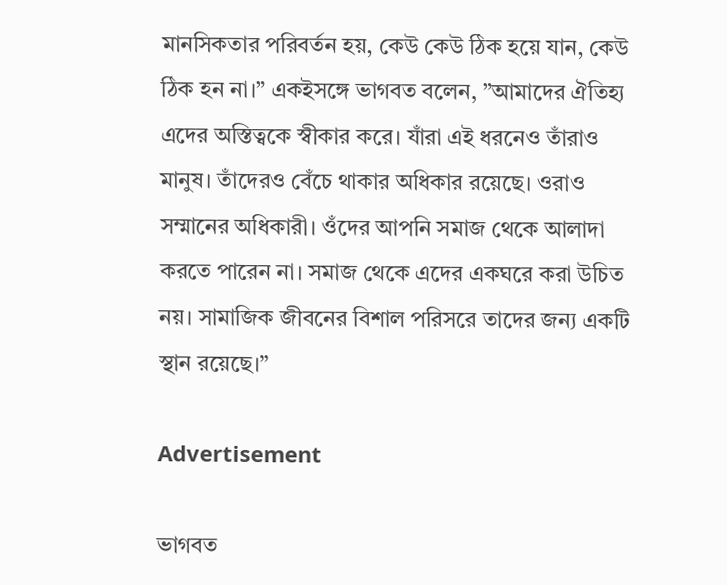মানসিকতার পরিবর্তন হয়, কেউ কেউ ঠিক হয়ে যান, কেউ ঠিক হন না।” একইসঙ্গে ভাগবত বলেন, ”আমাদের ঐতিহ্য এদের অস্তিত্বকে স্বীকার করে। যাঁরা এই ধরনেও তাঁরাও মানুষ। তাঁদেরও বেঁচে থাকার অধিকার রয়েছে। ওরাও সম্মানের অধিকারী। ওঁদের আপনি সমাজ থেকে আলাদা করতে পারেন না। সমাজ থেকে এদের একঘরে করা উচিত নয়। সামাজিক জীবনের বিশাল পরিসরে তাদের জন্য একটি স্থান রয়েছে।”

Advertisement

ভাগবত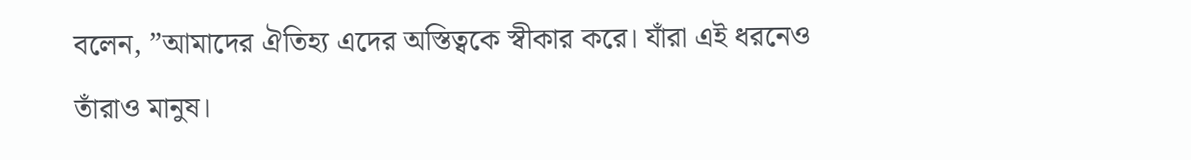বলেন, ”আমাদের ঐতিহ্য এদের অস্তিত্বকে স্বীকার করে। যাঁরা এই ধরনেও তাঁরাও মানুষ।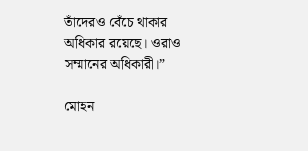তাঁদেরও বেঁচে থাকার অধিকার রয়েছে। ওরাও সম্মানের অধিকারী।”

মোহন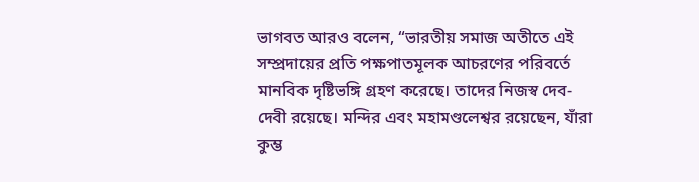ভাগবত আরও বলেন, “ভারতীয় সমাজ অতীতে এই সম্প্রদায়ের প্রতি পক্ষপাতমূলক আচরণের পরিবর্তে মানবিক দৃষ্টিভঙ্গি গ্রহণ করেছে। তাদের নিজস্ব দেব-দেবী রয়েছে। মন্দির এবং মহামণ্ডলেশ্বর রয়েছেন, যাঁরা কুম্ভ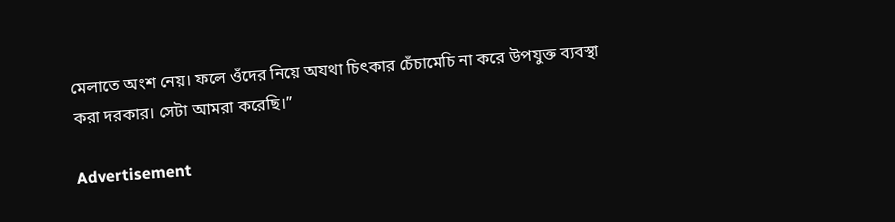মেলাতে অংশ নেয়। ফলে ওঁদের নিয়ে অযথা চিৎকার চেঁচামেচি না করে উপযুক্ত ব্যবস্থা করা দরকার। সেটা আমরা করেছি।”

Advertisement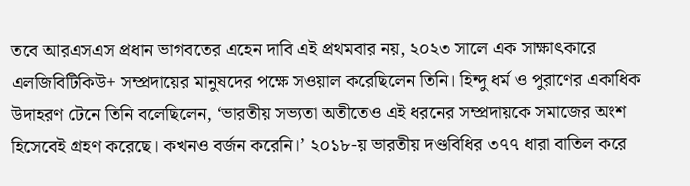তবে আরএসএস প্রধান ভাগবতের এহেন দাবি এই প্রথমবার নয়, ২০২৩ সালে এক সাক্ষাৎকারে এলজিবিটিকিউ+ সম্প্রদায়ের মানুষদের পক্ষে সওয়াল করেছিলেন তিনি। হিন্দু ধর্ম ও পুরাণের একাধিক উদাহরণ টেনে তিনি বলেছিলেন, ‘ভারতীয় সভ্যতা অতীতেও এই ধরনের সম্প্রদায়কে সমাজের অংশ হিসেবেই গ্রহণ করেছে। কখনও বর্জন করেনি।’ ২০১৮-য় ভারতীয় দণ্ডবিধির ৩৭৭ ধারা বাতিল করে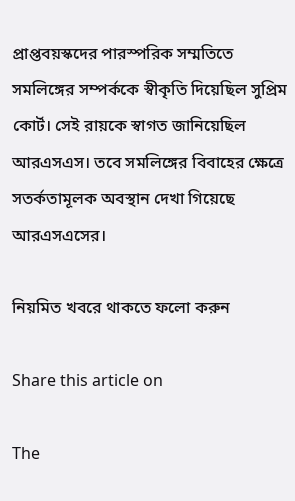প্রাপ্তবয়স্কদের পারস্পরিক সম্মতিতে সমলিঙ্গের সম্পর্ককে স্বীকৃতি দিয়েছিল সুপ্রিম কোর্ট। সেই রায়কে স্বাগত জানিয়েছিল আরএসএস। তবে সমলিঙ্গের বিবাহের ক্ষেত্রে সতর্কতামূলক অবস্থান দেখা গিয়েছে আরএসএসের।

নিয়মিত খবরে থাকতে ফলো করুন

Share this article on

The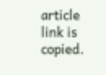article link is copied.